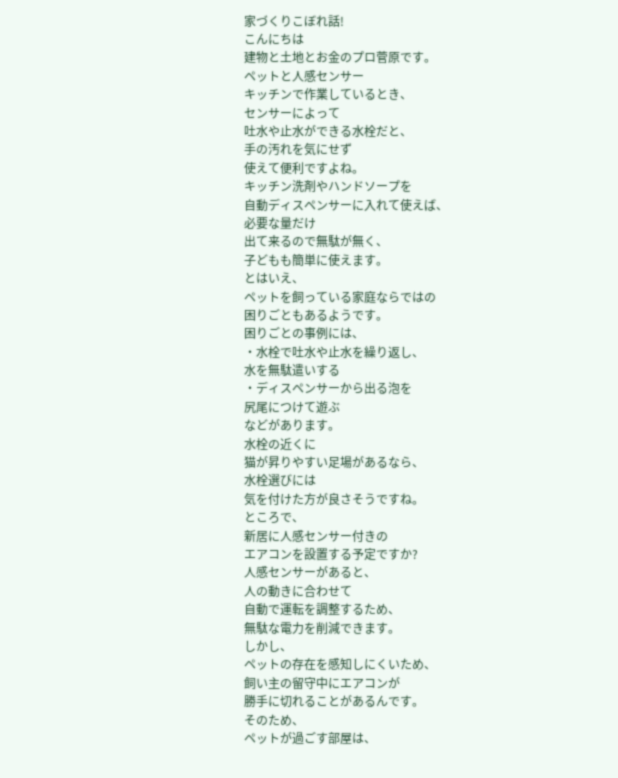家づくりこぼれ話!
こんにちは
建物と土地とお金のプロ菅原です。
ペットと人感センサー
キッチンで作業しているとき、
センサーによって
吐水や止水ができる水栓だと、
手の汚れを気にせず
使えて便利ですよね。
キッチン洗剤やハンドソープを
自動ディスペンサーに入れて使えば、
必要な量だけ
出て来るので無駄が無く、
子どもも簡単に使えます。
とはいえ、
ペットを飼っている家庭ならではの
困りごともあるようです。
困りごとの事例には、
・水栓で吐水や止水を繰り返し、
水を無駄遣いする
・ディスペンサーから出る泡を
尻尾につけて遊ぶ
などがあります。
水栓の近くに
猫が昇りやすい足場があるなら、
水栓選びには
気を付けた方が良さそうですね。
ところで、
新居に人感センサー付きの
エアコンを設置する予定ですか?
人感センサーがあると、
人の動きに合わせて
自動で運転を調整するため、
無駄な電力を削減できます。
しかし、
ペットの存在を感知しにくいため、
飼い主の留守中にエアコンが
勝手に切れることがあるんです。
そのため、
ペットが過ごす部屋は、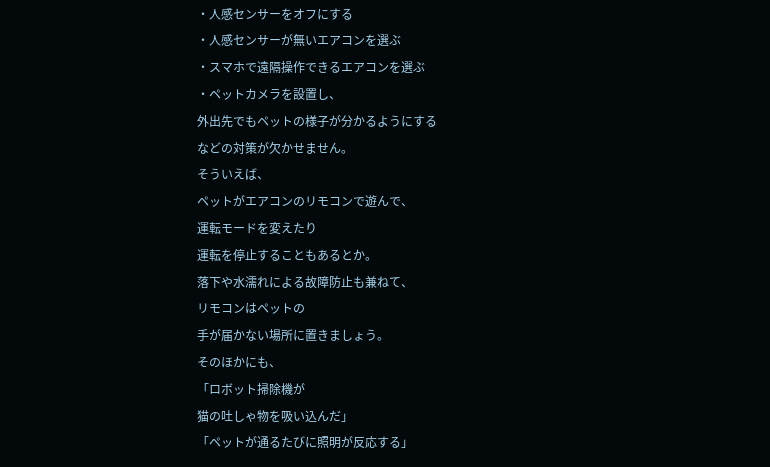・人感センサーをオフにする
・人感センサーが無いエアコンを選ぶ
・スマホで遠隔操作できるエアコンを選ぶ
・ペットカメラを設置し、
外出先でもペットの様子が分かるようにする
などの対策が欠かせません。
そういえば、
ペットがエアコンのリモコンで遊んで、
運転モードを変えたり
運転を停止することもあるとか。
落下や水濡れによる故障防止も兼ねて、
リモコンはペットの
手が届かない場所に置きましょう。
そのほかにも、
「ロボット掃除機が
猫の吐しゃ物を吸い込んだ」
「ペットが通るたびに照明が反応する」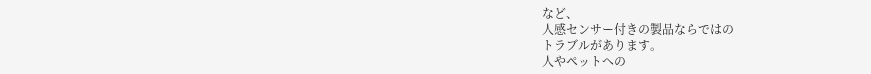など、
人感センサー付きの製品ならではの
トラブルがあります。
人やペットへの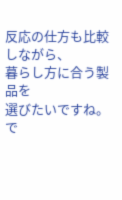反応の仕方も比較しながら、
暮らし方に合う製品を
選びたいですね。
で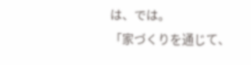は、では。
「家づくりを通じて、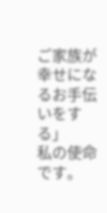ご家族が幸せになるお手伝いをする」
私の使命です。